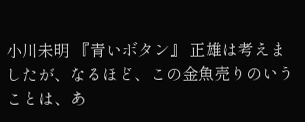小川未明 『青いボタン』 正雄は考えましたが、なるほど、この金魚売りのいうことは、あ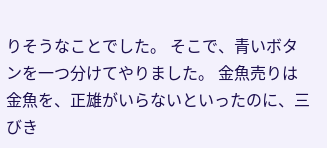りそうなことでした。 そこで、青いボタンを一つ分けてやりました。 金魚売りは金魚を、正雄がいらないといったのに、三びき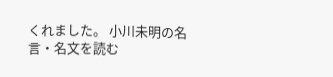くれました。 小川未明の名言・名文を読む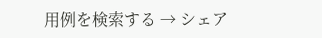用例を検索する → シェア